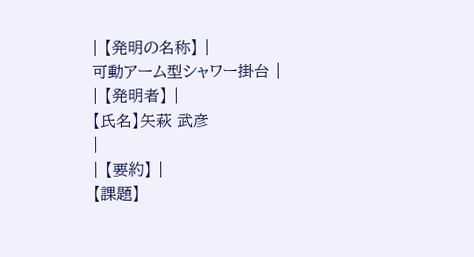| 【発明の名称】 |
可動アーム型シャワー掛台 |
| 【発明者】 |
【氏名】矢萩 武彦
|
| 【要約】 |
【課題】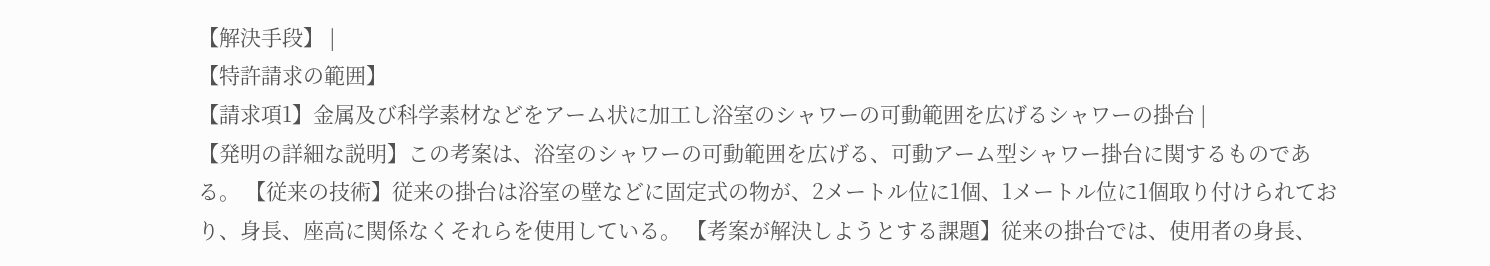【解決手段】 |
【特許請求の範囲】
【請求項1】金属及び科学素材などをアーム状に加工し浴室のシャワーの可動範囲を広げるシャワーの掛台 |
【発明の詳細な説明】この考案は、浴室のシャワーの可動範囲を広げる、可動アーム型シャワー掛台に関するものである。 【従来の技術】従来の掛台は浴室の壁などに固定式の物が、2メートル位に1個、1メートル位に1個取り付けられており、身長、座高に関係なくそれらを使用している。 【考案が解決しようとする課題】従来の掛台では、使用者の身長、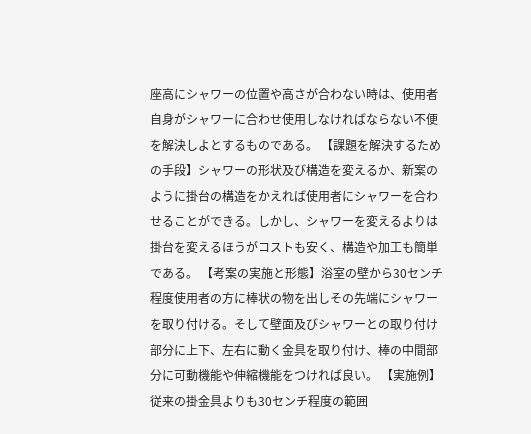座高にシャワーの位置や高さが合わない時は、使用者自身がシャワーに合わせ使用しなければならない不便を解決しよとするものである。 【課題を解決するための手段】シャワーの形状及び構造を変えるか、新案のように掛台の構造をかえれば使用者にシャワーを合わせることができる。しかし、シャワーを変えるよりは掛台を変えるほうがコストも安く、構造や加工も簡単である。 【考案の実施と形態】浴室の壁から30センチ程度使用者の方に棒状の物を出しその先端にシャワーを取り付ける。そして壁面及びシャワーとの取り付け部分に上下、左右に動く金具を取り付け、棒の中間部分に可動機能や伸縮機能をつければ良い。 【実施例】従来の掛金具よりも30センチ程度の範囲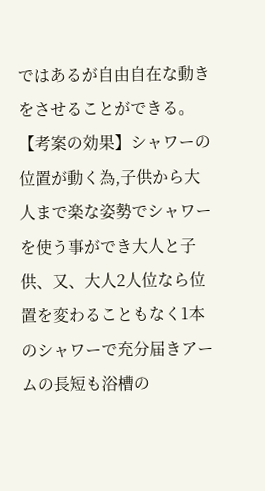ではあるが自由自在な動きをさせることができる。 【考案の効果】シャワーの位置が動く為,子供から大人まで楽な姿勢でシャワーを使う事ができ大人と子供、又、大人2人位なら位置を変わることもなく1本のシャワーで充分届きアームの長短も浴槽の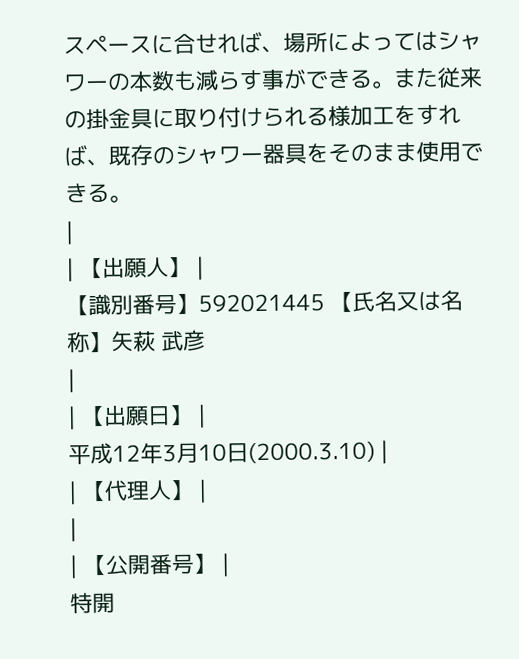スペースに合せれば、場所によってはシャワーの本数も減らす事ができる。また従来の掛金具に取り付けられる様加工をすれば、既存のシャワー器具をそのまま使用できる。
|
| 【出願人】 |
【識別番号】592021445 【氏名又は名称】矢萩 武彦
|
| 【出願日】 |
平成12年3月10日(2000.3.10) |
| 【代理人】 |
|
| 【公開番号】 |
特開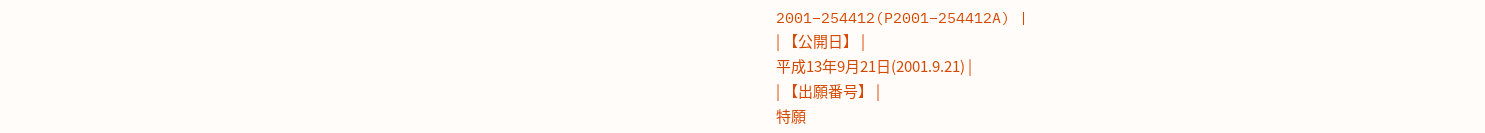2001−254412(P2001−254412A) |
| 【公開日】 |
平成13年9月21日(2001.9.21) |
| 【出願番号】 |
特願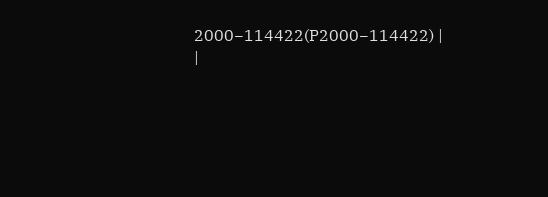2000−114422(P2000−114422) |
|